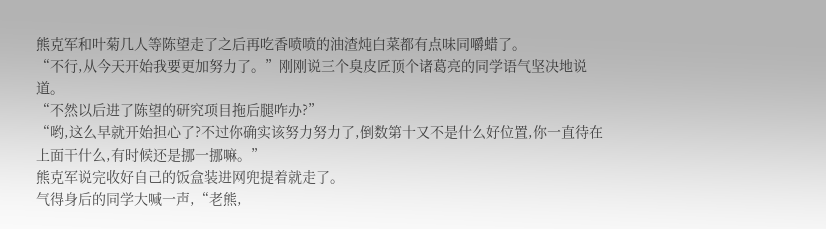熊克军和叶菊几人等陈望走了之后再吃香喷喷的油渣炖白菜都有点味同嚼蜡了。
“不行,从今天开始我要更加努力了。”刚刚说三个臭皮匠顶个诸葛亮的同学语气坚决地说道。
“不然以后进了陈望的研究项目拖后腿咋办?”
“哟,这么早就开始担心了?不过你确实该努力努力了,倒数第十又不是什么好位置,你一直待在上面干什么,有时候还是挪一挪嘛。”
熊克军说完收好自己的饭盒装进网兜提着就走了。
气得身后的同学大喊一声,“老熊,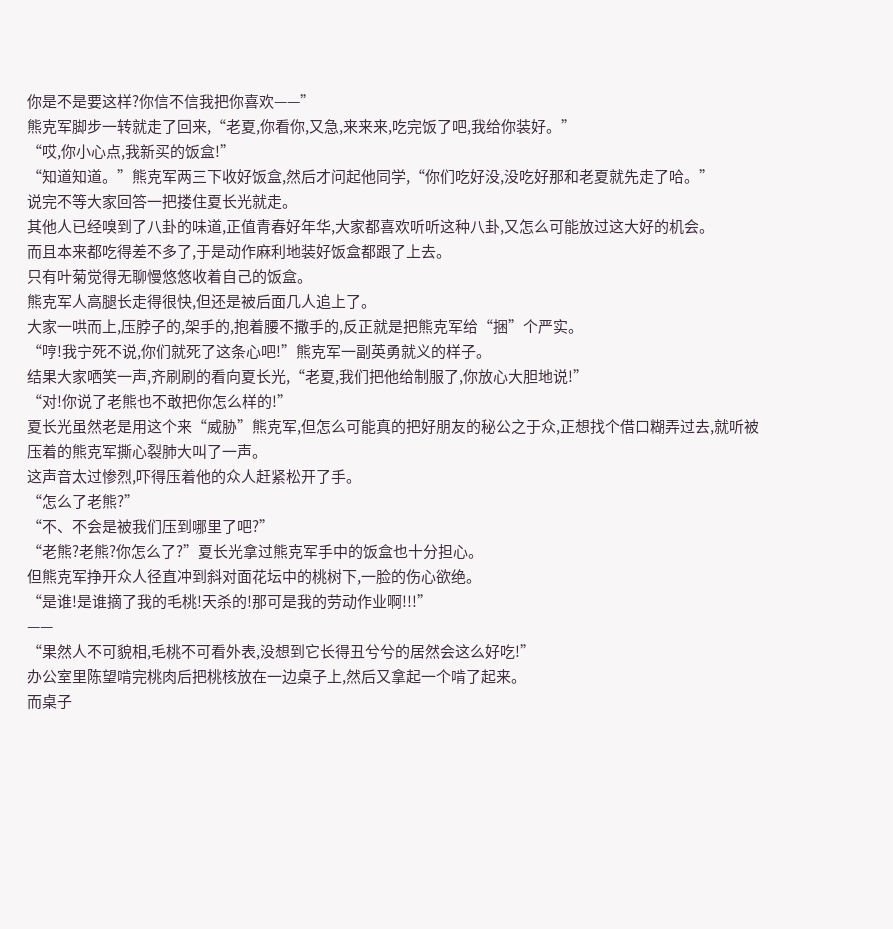你是不是要这样?你信不信我把你喜欢——”
熊克军脚步一转就走了回来,“老夏,你看你,又急,来来来,吃完饭了吧,我给你装好。”
“哎,你小心点,我新买的饭盒!”
“知道知道。”熊克军两三下收好饭盒,然后才问起他同学,“你们吃好没,没吃好那和老夏就先走了哈。”
说完不等大家回答一把搂住夏长光就走。
其他人已经嗅到了八卦的味道,正值青春好年华,大家都喜欢听听这种八卦,又怎么可能放过这大好的机会。
而且本来都吃得差不多了,于是动作麻利地装好饭盒都跟了上去。
只有叶菊觉得无聊慢悠悠收着自己的饭盒。
熊克军人高腿长走得很快,但还是被后面几人追上了。
大家一哄而上,压脖子的,架手的,抱着腰不撒手的,反正就是把熊克军给“捆”个严实。
“哼!我宁死不说,你们就死了这条心吧!”熊克军一副英勇就义的样子。
结果大家哂笑一声,齐刷刷的看向夏长光,“老夏,我们把他给制服了,你放心大胆地说!”
“对!你说了老熊也不敢把你怎么样的!”
夏长光虽然老是用这个来“威胁”熊克军,但怎么可能真的把好朋友的秘公之于众,正想找个借口糊弄过去,就听被压着的熊克军撕心裂肺大叫了一声。
这声音太过惨烈,吓得压着他的众人赶紧松开了手。
“怎么了老熊?”
“不、不会是被我们压到哪里了吧?”
“老熊?老熊?你怎么了?”夏长光拿过熊克军手中的饭盒也十分担心。
但熊克军挣开众人径直冲到斜对面花坛中的桃树下,一脸的伤心欲绝。
“是谁!是谁摘了我的毛桃!天杀的!那可是我的劳动作业啊!!!”
——
“果然人不可貌相,毛桃不可看外表,没想到它长得丑兮兮的居然会这么好吃!”
办公室里陈望啃完桃肉后把桃核放在一边桌子上,然后又拿起一个啃了起来。
而桌子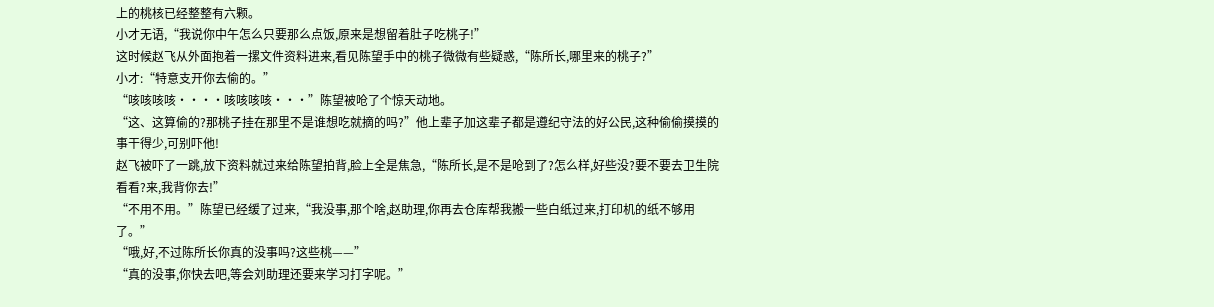上的桃核已经整整有六颗。
小才无语,“我说你中午怎么只要那么点饭,原来是想留着肚子吃桃子!”
这时候赵飞从外面抱着一摞文件资料进来,看见陈望手中的桃子微微有些疑惑,“陈所长,哪里来的桃子?”
小才:“特意支开你去偷的。”
“咳咳咳咳····咳咳咳咳···”陈望被呛了个惊天动地。
“这、这算偷的?那桃子挂在那里不是谁想吃就摘的吗?”他上辈子加这辈子都是遵纪守法的好公民,这种偷偷摸摸的事干得少,可别吓他!
赵飞被吓了一跳,放下资料就过来给陈望拍背,脸上全是焦急,“陈所长,是不是呛到了?怎么样,好些没?要不要去卫生院看看?来,我背你去!”
“不用不用。”陈望已经缓了过来,“我没事,那个啥,赵助理,你再去仓库帮我搬一些白纸过来,打印机的纸不够用了。”
“哦,好,不过陈所长你真的没事吗?这些桃——”
“真的没事,你快去吧,等会刘助理还要来学习打字呢。”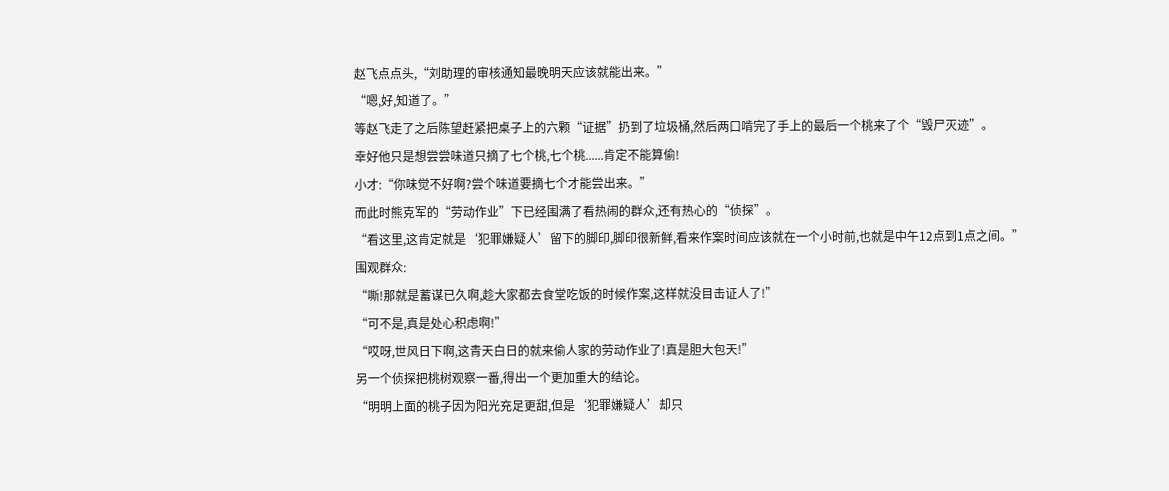赵飞点点头,“刘助理的审核通知最晚明天应该就能出来。”
“嗯,好,知道了。”
等赵飞走了之后陈望赶紧把桌子上的六颗“证据”扔到了垃圾桶,然后两口啃完了手上的最后一个桃来了个“毁尸灭迹”。
幸好他只是想尝尝味道只摘了七个桃,七个桃......肯定不能算偷!
小才:“你味觉不好啊?尝个味道要摘七个才能尝出来。”
而此时熊克军的“劳动作业”下已经围满了看热闹的群众,还有热心的“侦探”。
“看这里,这肯定就是‘犯罪嫌疑人’留下的脚印,脚印很新鲜,看来作案时间应该就在一个小时前,也就是中午12点到1点之间。”
围观群众:
“嘶!那就是蓄谋已久啊,趁大家都去食堂吃饭的时候作案,这样就没目击证人了!”
“可不是,真是处心积虑啊!”
“哎呀,世风日下啊,这青天白日的就来偷人家的劳动作业了!真是胆大包天!”
另一个侦探把桃树观察一番,得出一个更加重大的结论。
“明明上面的桃子因为阳光充足更甜,但是‘犯罪嫌疑人’却只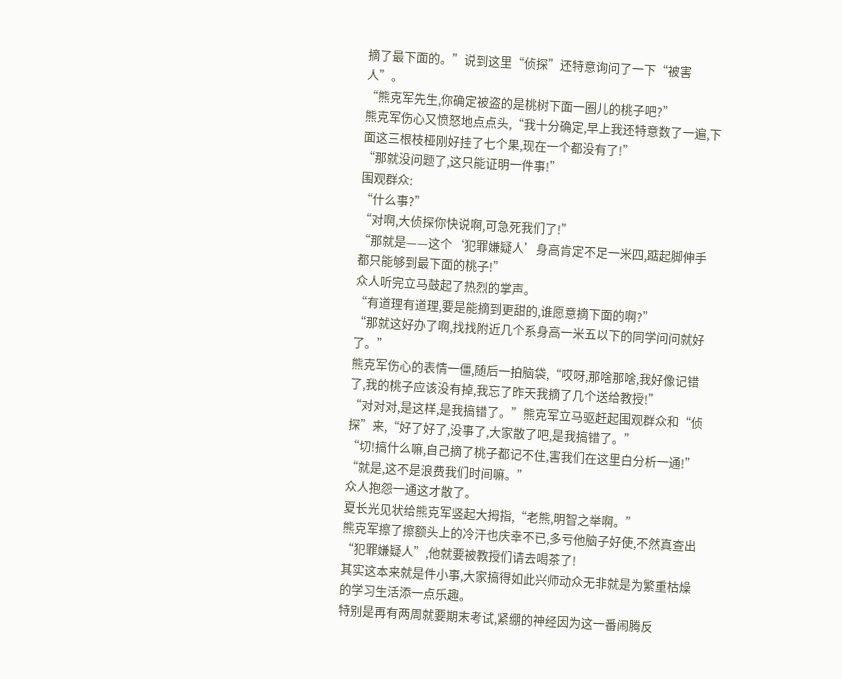摘了最下面的。”说到这里“侦探”还特意询问了一下“被害人”。
“熊克军先生,你确定被盗的是桃树下面一圈儿的桃子吧?”
熊克军伤心又愤怒地点点头,“我十分确定,早上我还特意数了一遍,下面这三根枝桠刚好挂了七个果,现在一个都没有了!”
“那就没问题了,这只能证明一件事!”
围观群众:
“什么事?”
“对啊,大侦探你快说啊,可急死我们了!”
“那就是——这个‘犯罪嫌疑人’身高肯定不足一米四,踮起脚伸手都只能够到最下面的桃子!”
众人听完立马鼓起了热烈的掌声。
“有道理有道理,要是能摘到更甜的,谁愿意摘下面的啊?”
“那就这好办了啊,找找附近几个系身高一米五以下的同学问问就好了。”
熊克军伤心的表情一僵,随后一拍脑袋,“哎呀,那啥那啥,我好像记错了,我的桃子应该没有掉,我忘了昨天我摘了几个送给教授!”
“对对对,是这样,是我搞错了。”熊克军立马驱赶起围观群众和“侦探”来,“好了好了,没事了,大家散了吧,是我搞错了。”
“切!搞什么嘛,自己摘了桃子都记不住,害我们在这里白分析一通!”
“就是,这不是浪费我们时间嘛。”
众人抱怨一通这才散了。
夏长光见状给熊克军竖起大拇指,“老熊,明智之举啊。”
熊克军擦了擦额头上的冷汗也庆幸不已,多亏他脑子好使,不然真查出“犯罪嫌疑人”,他就要被教授们请去喝茶了!
其实这本来就是件小事,大家搞得如此兴师动众无非就是为繁重枯燥的学习生活添一点乐趣。
特别是再有两周就要期末考试,紧绷的神经因为这一番闹腾反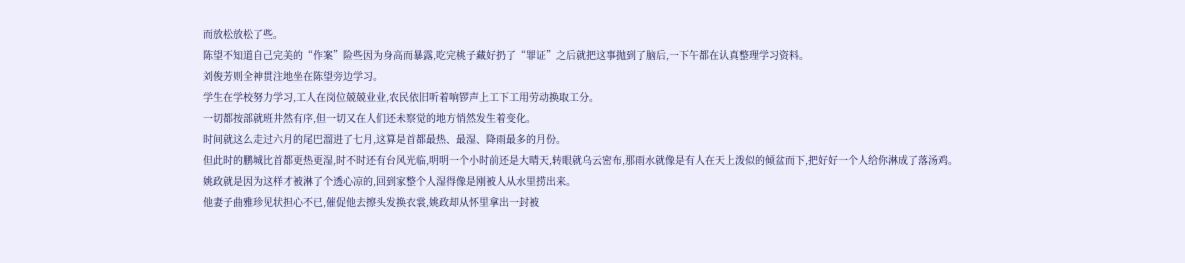而放松放松了些。
陈望不知道自己完美的“作案”险些因为身高而暴露,吃完桃子藏好扔了“罪证”之后就把这事抛到了脑后,一下午都在认真整理学习资料。
刘俊芳则全神贯注地坐在陈望旁边学习。
学生在学校努力学习,工人在岗位兢兢业业,农民依旧听着响锣声上工下工用劳动换取工分。
一切都按部就班井然有序,但一切又在人们还未察觉的地方悄然发生着变化。
时间就这么走过六月的尾巴溜进了七月,这算是首都最热、最湿、降雨最多的月份。
但此时的鹏城比首都更热更湿,时不时还有台风光临,明明一个小时前还是大晴天,转眼就乌云密布,那雨水就像是有人在天上泼似的倾盆而下,把好好一个人给你淋成了落汤鸡。
姚政就是因为这样才被淋了个透心凉的,回到家整个人湿得像是刚被人从水里捞出来。
他妻子曲雅珍见状担心不已,催促他去擦头发换衣裳,姚政却从怀里拿出一封被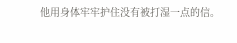他用身体牢牢护住没有被打湿一点的信。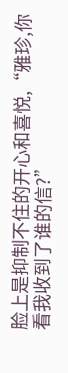脸上是抑制不住的开心和喜悦,“雅珍,你看我收到了谁的信?”